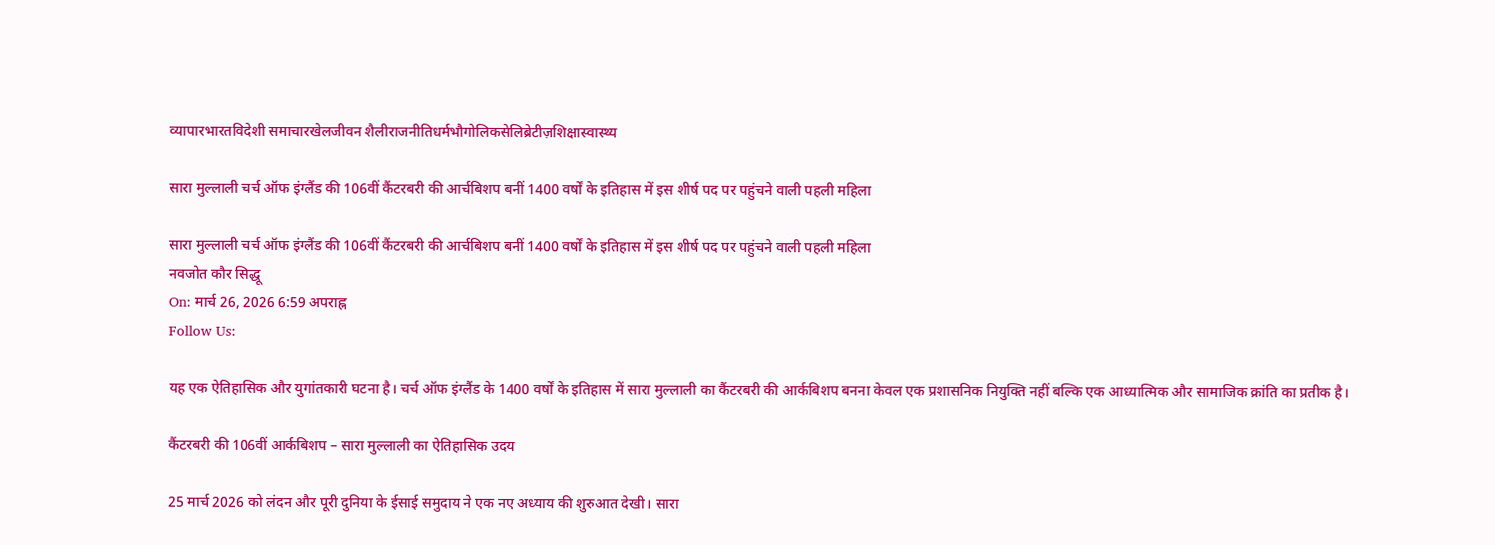व्यापारभारतविदेशी समाचारखेलजीवन शैलीराजनीतिधर्मभौगोलिकसेलिब्रेटीज़शिक्षास्वास्थ्य

सारा मुल्लाली चर्च ऑफ इंग्लैंड की 106वीं कैंटरबरी की आर्चबिशप बनीं 1400 वर्षों के इतिहास में इस शीर्ष पद पर पहुंचने वाली पहली महिला

सारा मुल्लाली चर्च ऑफ इंग्लैंड की 106वीं कैंटरबरी की आर्चबिशप बनीं 1400 वर्षों के इतिहास में इस शीर्ष पद पर पहुंचने वाली पहली महिला
नवजोत कौर सिद्धू
On: मार्च 26, 2026 6:59 अपराह्न
Follow Us:

यह एक ऐतिहासिक और युगांतकारी घटना है। चर्च ऑफ इंग्लैंड के 1400 वर्षों के इतिहास में सारा मुल्लाली का कैंटरबरी की आर्कबिशप बनना केवल एक प्रशासनिक नियुक्ति नहीं बल्कि एक आध्यात्मिक और सामाजिक क्रांति का प्रतीक है।

कैंटरबरी की 106वीं आर्कबिशप – सारा मुल्लाली का ऐतिहासिक उदय

25 मार्च 2026 को लंदन और पूरी दुनिया के ईसाई समुदाय ने एक नए अध्याय की शुरुआत देखी। सारा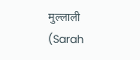मुल्लाली (Sarah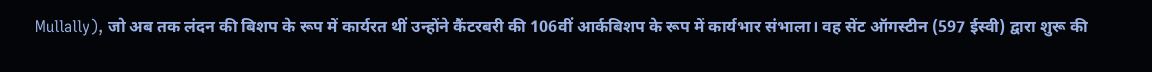Mullally), जो अब तक लंदन की बिशप के रूप में कार्यरत थीं उन्होंने कैंटरबरी की 106वीं आर्कबिशप के रूप में कार्यभार संभाला। वह सेंट ऑगस्टीन (597 ईस्वी) द्वारा शुरू की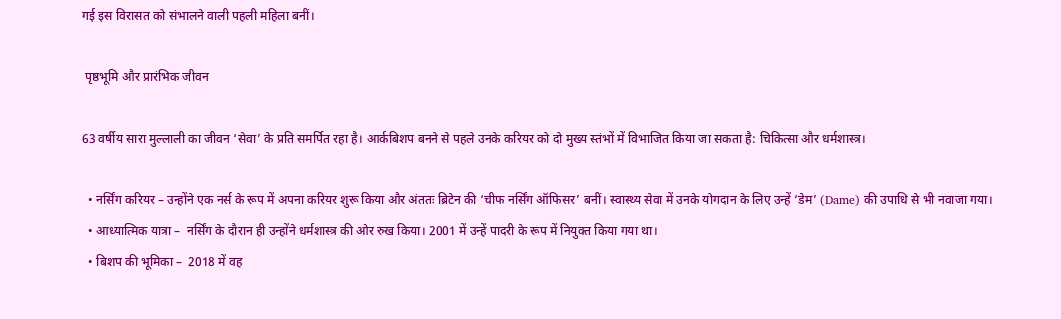गई इस विरासत को संभालने वाली पहली महिला बनीं।

 पृष्ठभूमि और प्रारंभिक जीवन

63 वर्षीय सारा मुल्लाली का जीवन ‘सेवा’ के प्रति समर्पित रहा है। आर्कबिशप बनने से पहले उनके करियर को दो मुख्य स्तंभों में विभाजित किया जा सकता है: चिकित्सा और धर्मशास्त्र।

  • नर्सिंग करियर – उन्होंने एक नर्स के रूप में अपना करियर शुरू किया और अंततः ब्रिटेन की ‘चीफ नर्सिंग ऑफिसर’ बनीं। स्वास्थ्य सेवा में उनके योगदान के लिए उन्हें ‘डेम’ (Dame) की उपाधि से भी नवाजा गया।
  • आध्यात्मिक यात्रा –  नर्सिंग के दौरान ही उन्होंने धर्मशास्त्र की ओर रुख किया। 2001 में उन्हें पादरी के रूप में नियुक्त किया गया था।
  • बिशप की भूमिका –  2018 में वह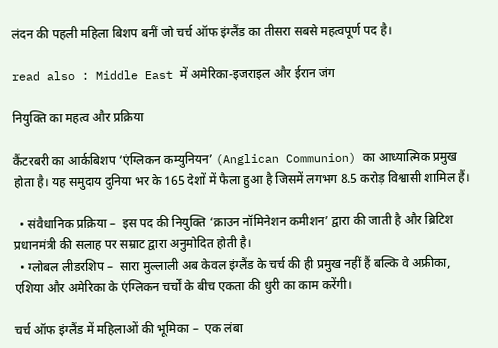लंदन की पहली महिला बिशप बनीं जो चर्च ऑफ इंग्लैंड का तीसरा सबसे महत्वपूर्ण पद है।

read also : Middle East में अमेरिका-इजराइल और ईरान जंग

नियुक्ति का महत्व और प्रक्रिया

कैंटरबरी का आर्कबिशप ‘एंग्लिकन कम्युनियन’ (Anglican Communion) का आध्यात्मिक प्रमुख होता है। यह समुदाय दुनिया भर के 165 देशों में फैला हुआ है जिसमें लगभग 8.5 करोड़ विश्वासी शामिल हैं।

  • संवैधानिक प्रक्रिया –  इस पद की नियुक्ति ‘क्राउन नॉमिनेशन कमीशन’ द्वारा की जाती है और ब्रिटिश प्रधानमंत्री की सलाह पर सम्राट द्वारा अनुमोदित होती है।
  • ग्लोबल लीडरशिप –  सारा मुल्लाली अब केवल इंग्लैंड के चर्च की ही प्रमुख नहीं हैं बल्कि वे अफ्रीका, एशिया और अमेरिका के एंग्लिकन चर्चों के बीच एकता की धुरी का काम करेंगी।

चर्च ऑफ इंग्लैंड में महिलाओं की भूमिका –  एक लंबा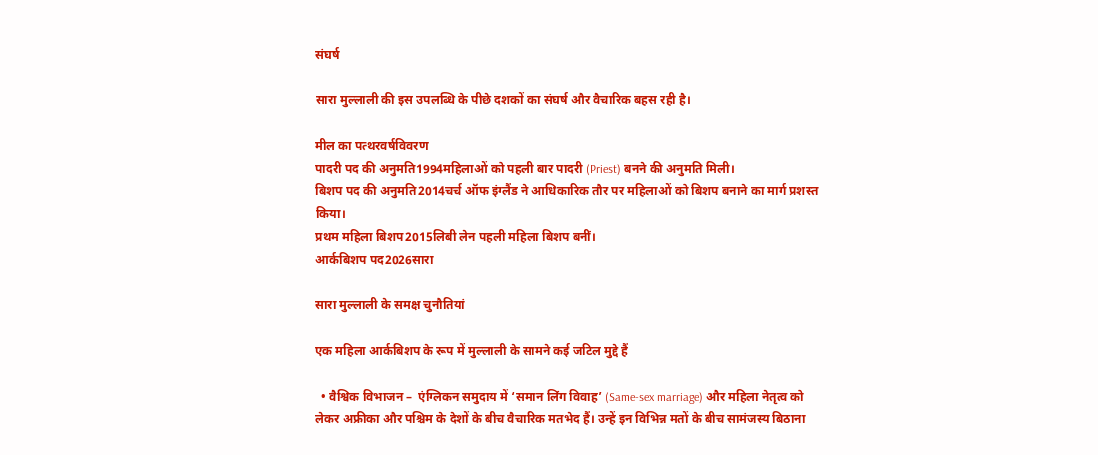संघर्ष

सारा मुल्लाली की इस उपलब्धि के पीछे दशकों का संघर्ष और वैचारिक बहस रही है।

मील का पत्थरवर्षविवरण
पादरी पद की अनुमति1994महिलाओं को पहली बार पादरी (Priest) बनने की अनुमति मिली।
बिशप पद की अनुमति2014चर्च ऑफ इंग्लैंड ने आधिकारिक तौर पर महिलाओं को बिशप बनाने का मार्ग प्रशस्त किया।
प्रथम महिला बिशप2015लिबी लेन पहली महिला बिशप बनीं।
आर्कबिशप पद2026सारा

सारा मुल्लाली के समक्ष चुनौतियां

एक महिला आर्कबिशप के रूप में मुल्लाली के सामने कई जटिल मुद्दे हैं

  • वैश्विक विभाजन –  एंग्लिकन समुदाय में ‘समान लिंग विवाह’ (Same-sex marriage) और महिला नेतृत्व को लेकर अफ्रीका और पश्चिम के देशों के बीच वैचारिक मतभेद हैं। उन्हें इन विभिन्न मतों के बीच सामंजस्य बिठाना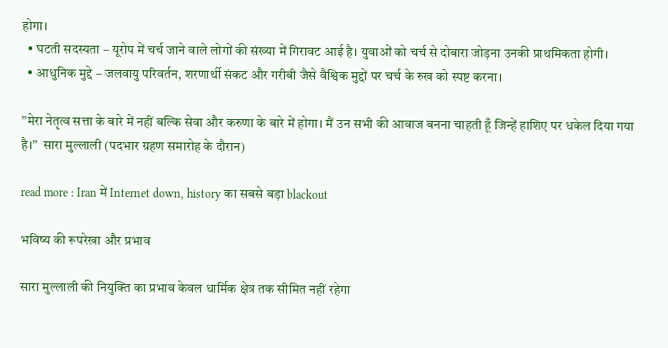होगा।
  • घटती सदस्यता – यूरोप में चर्च जाने वाले लोगों की संख्या में गिरावट आई है। युवाओं को चर्च से दोबारा जोड़ना उनकी प्राथमिकता होगी।
  • आधुनिक मुद्दे – जलवायु परिवर्तन, शरणार्थी संकट और गरीबी जैसे वैश्विक मुद्दों पर चर्च के रुख को स्पष्ट करना।

”मेरा नेतृत्व सत्ता के बारे में नहीं बल्कि सेवा और करुणा के बारे में होगा। मैं उन सभी की आवाज बनना चाहती हूँ जिन्हें हाशिए पर धकेल दिया गया है।”  सारा मुल्लाली (पदभार ग्रहण समारोह के दौरान)

read more : Iran में Internet down, history का सबसे बड़ा blackout

भविष्य की रूपरेखा और प्रभाव

सारा मुल्लाली की नियुक्ति का प्रभाव केवल धार्मिक क्षेत्र तक सीमित नहीं रहेगा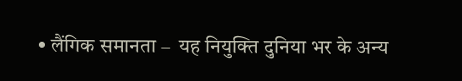• लैंगिक समानता –  यह नियुक्ति दुनिया भर के अन्य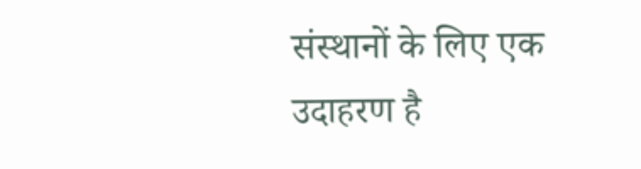संस्थानों के लिए एक उदाहरण है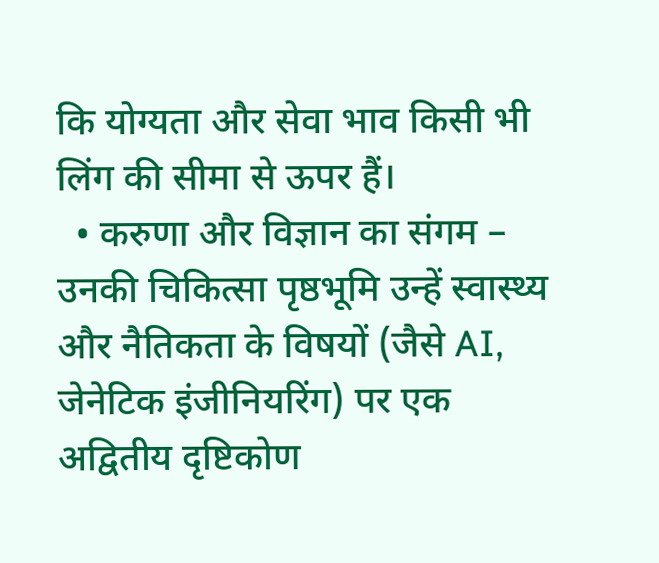कि योग्यता और सेवा भाव किसी भी लिंग की सीमा से ऊपर हैं।
  • करुणा और विज्ञान का संगम –  उनकी चिकित्सा पृष्ठभूमि उन्हें स्वास्थ्य और नैतिकता के विषयों (जैसे AI, जेनेटिक इंजीनियरिंग) पर एक अद्वितीय दृष्टिकोण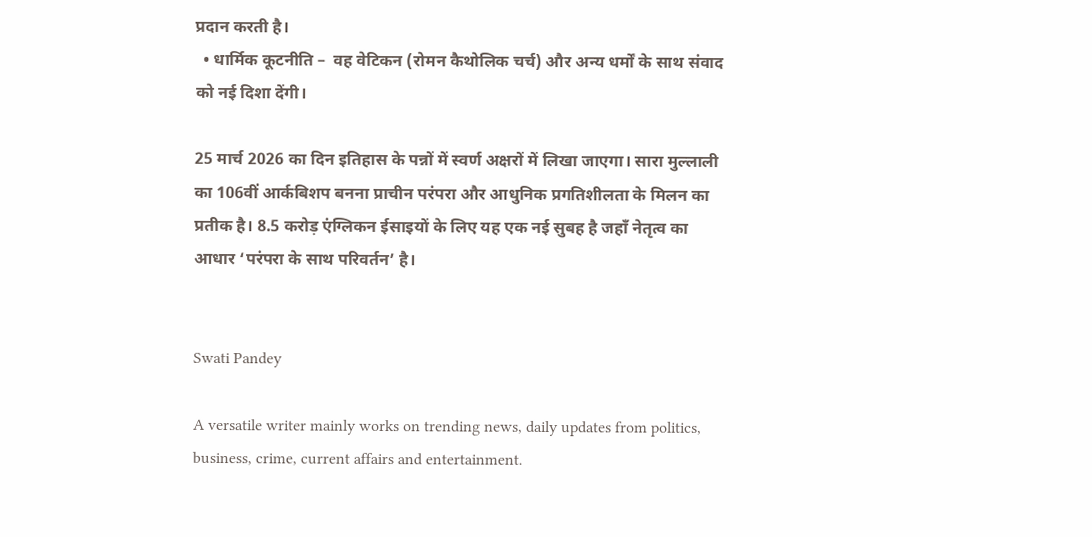प्रदान करती है।
  • धार्मिक कूटनीति –  वह वेटिकन (रोमन कैथोलिक चर्च) और अन्य धर्मों के साथ संवाद को नई दिशा देंगी।

25 मार्च 2026 का दिन इतिहास के पन्नों में स्वर्ण अक्षरों में लिखा जाएगा। सारा मुल्लाली का 106वीं आर्कबिशप बनना प्राचीन परंपरा और आधुनिक प्रगतिशीलता के मिलन का प्रतीक है। 8.5 करोड़ एंग्लिकन ईसाइयों के लिए यह एक नई सुबह है जहाँ नेतृत्व का आधार ‘परंपरा के साथ परिवर्तन’ है।


Swati Pandey

A versatile writer mainly works on trending news, daily updates from politics, business, crime, current affairs and entertainment.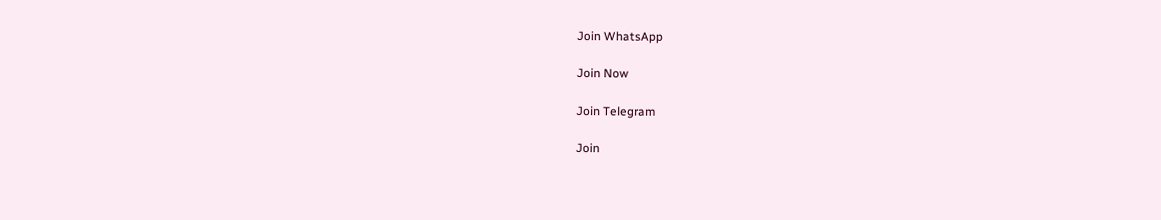Join WhatsApp

Join Now

Join Telegram

Join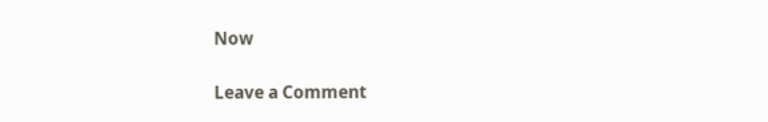Now

Leave a Comment